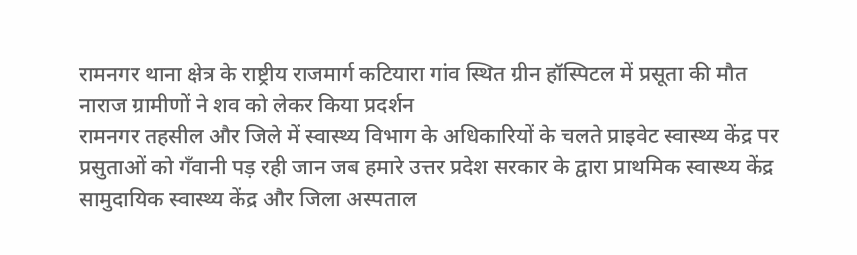रामनगर थाना क्षेत्र के राष्ट्रीय राजमार्ग कटियारा गांव स्थित ग्रीन हॉस्पिटल में प्रसूता की मौत नाराज ग्रामीणों ने शव को लेकर किया प्रदर्शन
रामनगर तहसील और जिले में स्वास्थ्य विभाग के अधिकारियों के चलते प्राइवेट स्वास्थ्य केंद्र पर प्रसुताओं को गँवानी पड़ रही जान जब हमारे उत्तर प्रदेश सरकार के द्वारा प्राथमिक स्वास्थ्य केंद्र सामुदायिक स्वास्थ्य केंद्र और जिला अस्पताल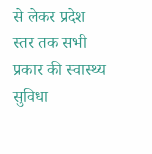से लेकर प्रदेश स्तर तक सभी प्रकार की स्वास्थ्य सुविधा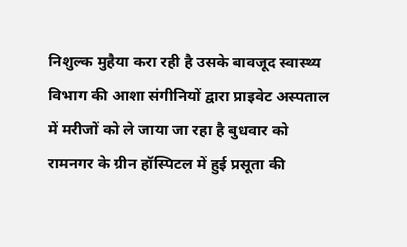निशुल्क मुहैया करा रही है उसके बावजूद स्वास्थ्य विभाग की आशा संगीनियों द्वारा प्राइवेट अस्पताल में मरीजों को ले जाया जा रहा है बुधवार को रामनगर के ग्रीन हॉस्पिटल में हुई प्रसूता की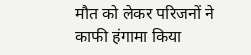मौत को लेकर परिजनों ने काफी हंगामा किया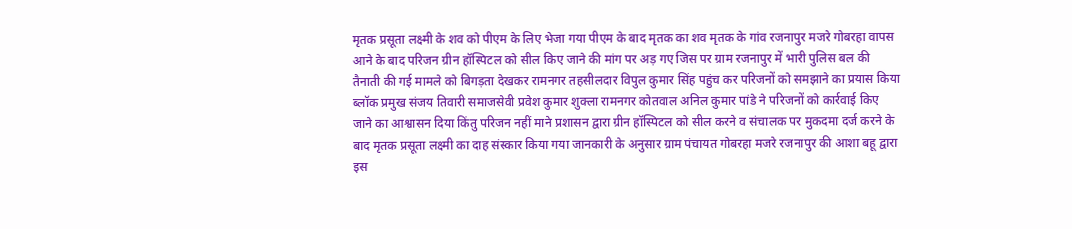मृतक प्रसूता लक्ष्मी के शव को पीएम के लिए भेजा गया पीएम के बाद मृतक का शव मृतक के गांव रजनापुर मजरे गोबरहा वापस आने के बाद परिजन ग्रीन हॉस्पिटल को सील किए जाने की मांग पर अड़ गए जिस पर ग्राम रजनापुर में भारी पुलिस बल की तैनाती की गई मामले को बिगड़ता देखकर रामनगर तहसीलदार विपुल कुमार सिंह पहुंच कर परिजनों को समझाने का प्रयास किया ब्लॉक प्रमुख संजय तिवारी समाजसेवी प्रवेश कुमार शुक्ला रामनगर कोतवाल अनिल कुमार पांडे ने परिजनों को कार्रवाई किए जाने का आश्वासन दिया किंतु परिजन नहीं माने प्रशासन द्वारा ग्रीन हॉस्पिटल को सील करने व संचालक पर मुकदमा दर्ज करने के बाद मृतक प्रसूता लक्ष्मी का दाह संस्कार किया गया जानकारी के अनुसार ग्राम पंचायत गोबरहा मजरे रजनापुर की आशा बहू द्वारा इस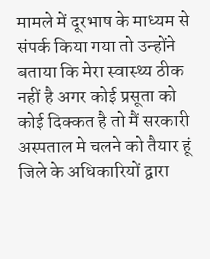मामले में दूरभाष के माध्यम से संपर्क किया गया तो उन्होंने बताया कि मेरा स्वास्थ्य ठीक नहीं है अगर कोई प्रसूता को कोई दिक्कत है तो मैं सरकारी अस्पताल मे चलने को तैयार हूं जिले के अधिकारियों द्वारा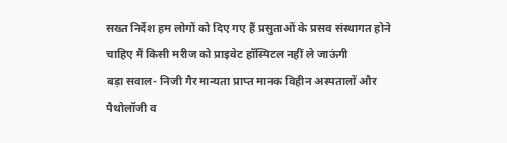सख्त निर्देश हम लोगों को दिए गए हैं प्रसुताओं के प्रसव संस्थागत होने चाहिए मैं किसी मरीज को प्राइवेट हॉस्पिटल नहीं ले जाऊंगी
बड़ा सवाल- निजी गैर मान्यता प्राप्त मानक विहीन अस्पतालों और पैथोलॉजी व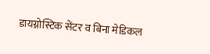डायग्नोस्टिक सेंटर व बिना मेडिकल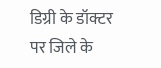डिग्री के डॉक्टर पर जिले के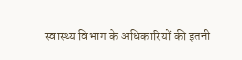स्वास्थ्य विभाग के अधिकारियों की इतनी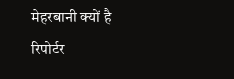मेहरबानी क्यों है
रिपोर्टर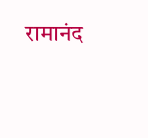रामानंद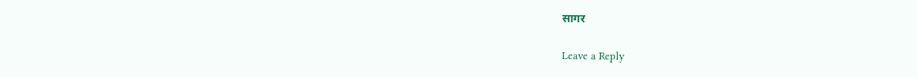सागर

Leave a Reply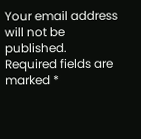Your email address will not be published. Required fields are marked *